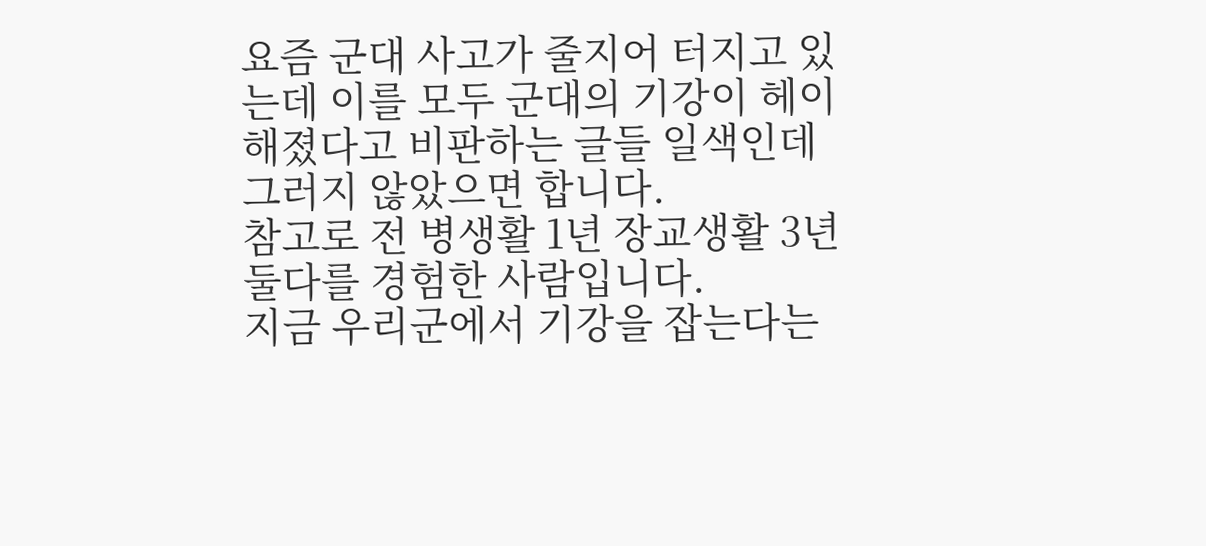요즘 군대 사고가 줄지어 터지고 있는데 이를 모두 군대의 기강이 헤이해졌다고 비판하는 글들 일색인데 그러지 않았으면 합니다.
참고로 전 병생활 1년 장교생활 3년 둘다를 경험한 사람입니다.
지금 우리군에서 기강을 잡는다는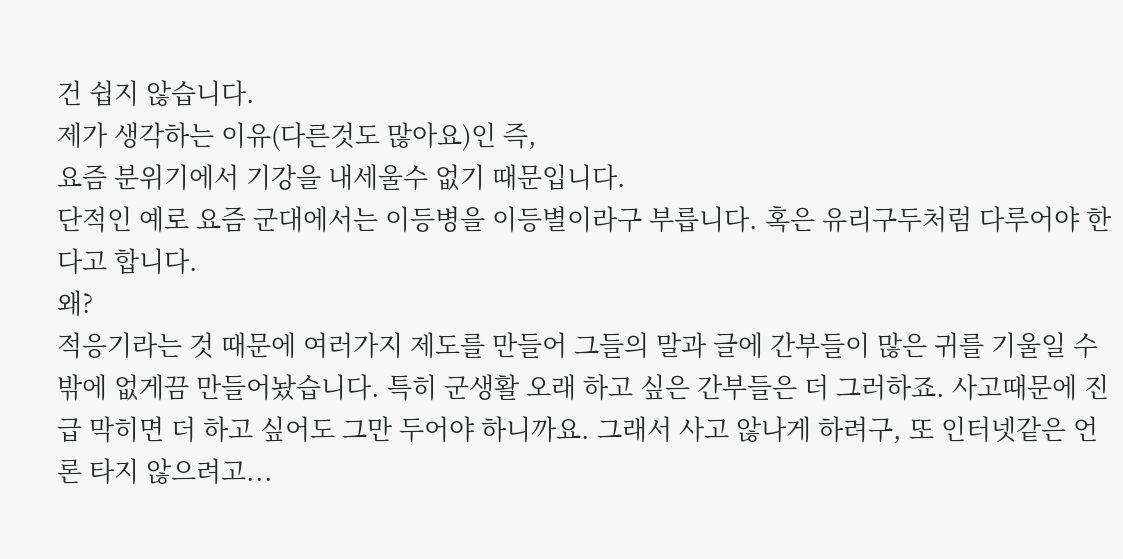건 쉽지 않습니다.
제가 생각하는 이유(다른것도 많아요)인 즉,
요즘 분위기에서 기강을 내세울수 없기 때문입니다.
단적인 예로 요즘 군대에서는 이등병을 이등별이라구 부릅니다. 혹은 유리구두처럼 다루어야 한다고 합니다.
왜?
적응기라는 것 때문에 여러가지 제도를 만들어 그들의 말과 글에 간부들이 많은 귀를 기울일 수 밖에 없게끔 만들어놨습니다. 특히 군생활 오래 하고 싶은 간부들은 더 그러하죠. 사고때문에 진급 막히면 더 하고 싶어도 그만 두어야 하니까요. 그래서 사고 않나게 하려구, 또 인터넷같은 언론 타지 않으려고...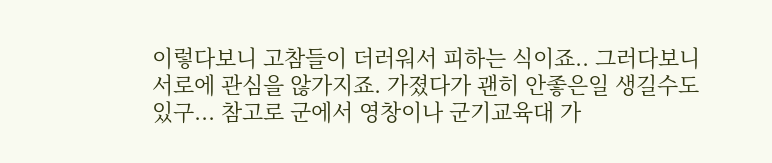이렇다보니 고참들이 더러워서 피하는 식이죠.. 그러다보니 서로에 관심을 않가지죠. 가졌다가 괜히 안좋은일 생길수도 있구... 참고로 군에서 영창이나 군기교육대 가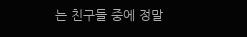는 친구들 중에 정말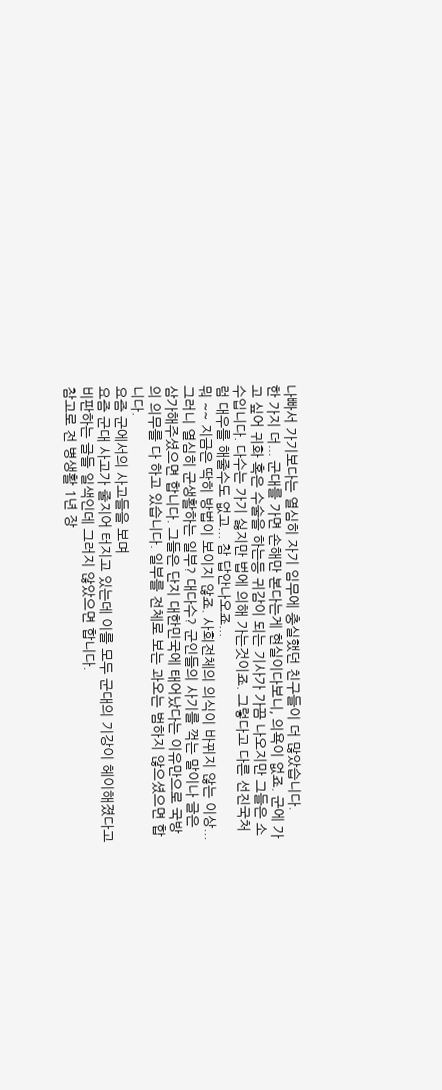나빠서 가기보다는 열심히 자기 임무에 충실했던 친구들이 더 많았습니다.
한 가지 더... 군대를 가면 손해만 본다는게 현실이다보니, 의욕이 없죠. 군에 가고 싶어 귀화 혹은 수술을 하는등 귀감이 되는 기사가 가끔 나오지만 그들은 소수입니다. 다수는 가기 싫지만 법에 의해 가는것이죠. 그렇다고 다른 선진국처럼 대우를 해줄수도 없고... 참 답안나오죠...
뭐 ~~ 지금은 딱히 방법이 보이지 않죠. 사회전체의 의식이 바뀌지 않는 이상...
그러니 열심히 군생활하는 일부? 대다수? 군인들의 사기를 꺽는 말이나 글은 삼가해주셨으면 합니다. 그들은 단지 대한민국에 태어났다는 이유만으로 국방의 의무를 다 하고 있습니다. 일부를 전체로 보는 과오는 범하지 않으셨으면 합니다.
요즘 군에서의 사고들을 보며
요즘 군대 사고가 줄지어 터지고 있는데 이를 모두 군대의 기강이 헤이해졌다고 비판하는 글들 일색인데 그러지 않았으면 합니다.
참고로 전 병생활 1년 장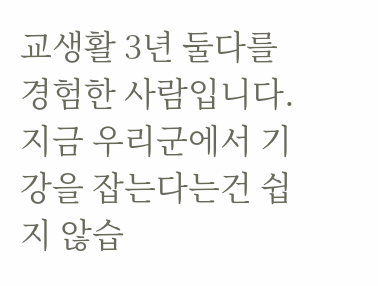교생활 3년 둘다를 경험한 사람입니다.
지금 우리군에서 기강을 잡는다는건 쉽지 않습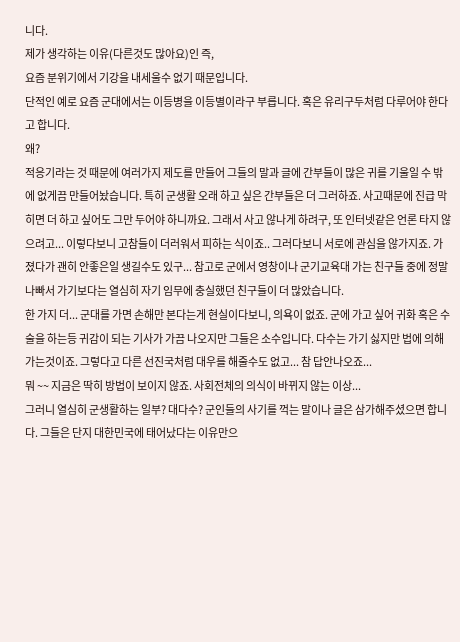니다.
제가 생각하는 이유(다른것도 많아요)인 즉,
요즘 분위기에서 기강을 내세울수 없기 때문입니다.
단적인 예로 요즘 군대에서는 이등병을 이등별이라구 부릅니다. 혹은 유리구두처럼 다루어야 한다고 합니다.
왜?
적응기라는 것 때문에 여러가지 제도를 만들어 그들의 말과 글에 간부들이 많은 귀를 기울일 수 밖에 없게끔 만들어놨습니다. 특히 군생활 오래 하고 싶은 간부들은 더 그러하죠. 사고때문에 진급 막히면 더 하고 싶어도 그만 두어야 하니까요. 그래서 사고 않나게 하려구, 또 인터넷같은 언론 타지 않으려고... 이렇다보니 고참들이 더러워서 피하는 식이죠.. 그러다보니 서로에 관심을 않가지죠. 가졌다가 괜히 안좋은일 생길수도 있구... 참고로 군에서 영창이나 군기교육대 가는 친구들 중에 정말 나빠서 가기보다는 열심히 자기 임무에 충실했던 친구들이 더 많았습니다.
한 가지 더... 군대를 가면 손해만 본다는게 현실이다보니, 의욕이 없죠. 군에 가고 싶어 귀화 혹은 수술을 하는등 귀감이 되는 기사가 가끔 나오지만 그들은 소수입니다. 다수는 가기 싫지만 법에 의해 가는것이죠. 그렇다고 다른 선진국처럼 대우를 해줄수도 없고... 참 답안나오죠...
뭐 ~~ 지금은 딱히 방법이 보이지 않죠. 사회전체의 의식이 바뀌지 않는 이상...
그러니 열심히 군생활하는 일부? 대다수? 군인들의 사기를 꺽는 말이나 글은 삼가해주셨으면 합니다. 그들은 단지 대한민국에 태어났다는 이유만으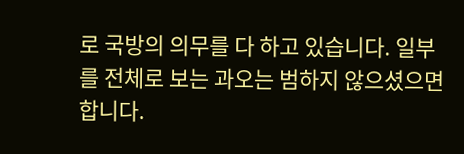로 국방의 의무를 다 하고 있습니다. 일부를 전체로 보는 과오는 범하지 않으셨으면 합니다.